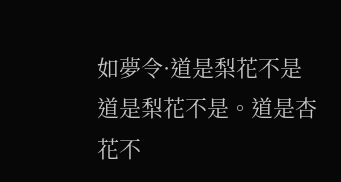如夢令·道是梨花不是
道是梨花不是。道是杏花不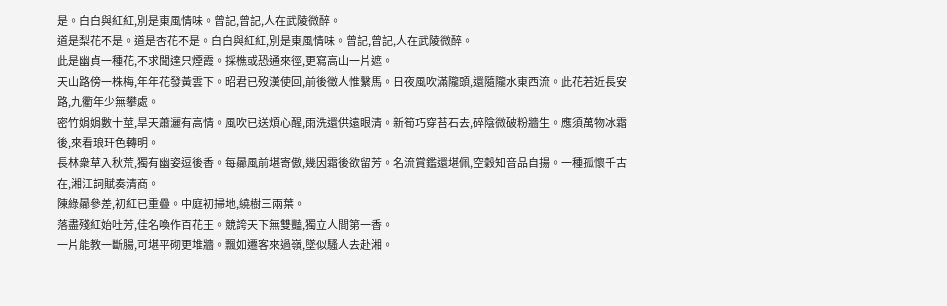是。白白與紅紅,別是東風情味。曾記,曾記,人在武陵微醉。
道是梨花不是。道是杏花不是。白白與紅紅,別是東風情味。曾記,曾記,人在武陵微醉。
此是幽貞一種花,不求聞達只煙霞。採樵或恐通來徑,更寫高山一片遮。
天山路傍一株梅,年年花發黃雲下。昭君已歿漢使回,前後徵人惟繫馬。日夜風吹滿隴頭,還隨隴水東西流。此花若近長安路,九衢年少無攀處。
密竹娟娟數十莖,旱天蕭灑有高情。風吹已送煩心醒,雨洗還供遠眼清。新筍巧穿苔石去,碎陰微破粉牆生。應須萬物冰霜後,來看琅玕色轉明。
長林衆草入秋荒,獨有幽姿逗後香。每曏風前堪寄傲,幾因霜後欲留芳。名流賞鑑還堪佩,空穀知音品自揚。一種孤懷千古在,湘江詞賦奏清商。
陳綠曏參差,初紅已重疊。中庭初掃地,繞樹三兩葉。
落盡殘紅始吐芳,佳名喚作百花王。競誇天下無雙豔,獨立人間第一香。
一片能教一斷腸,可堪平砌更堆牆。飄如遷客來過嶺,墜似騷人去赴湘。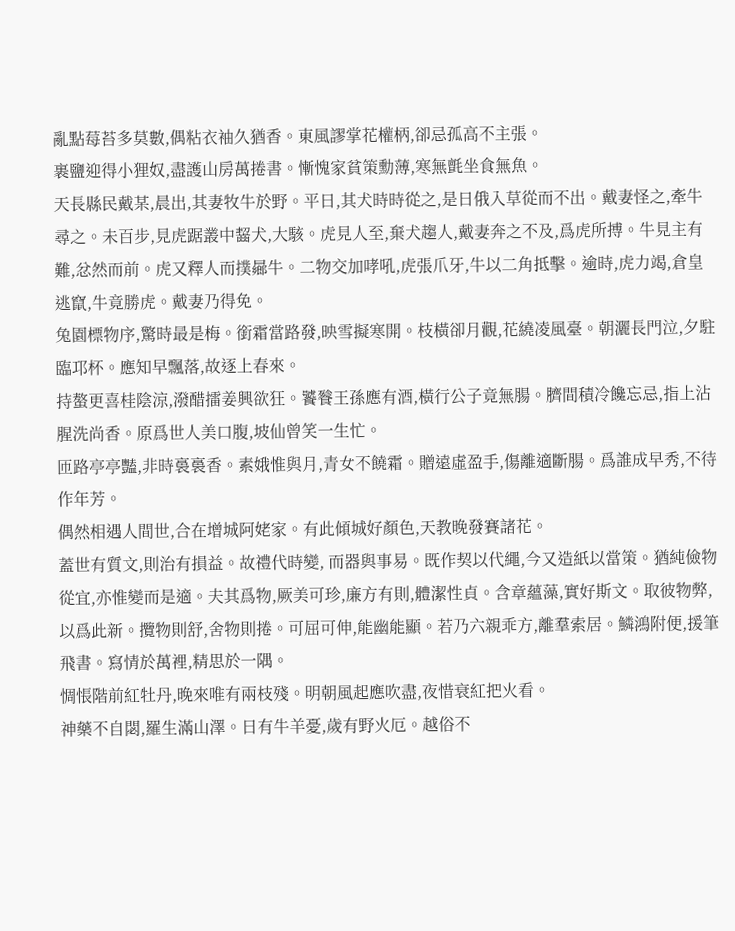亂點莓苔多莫數,偶粘衣袖久猶香。東風謬掌花權柄,卻忌孤高不主張。
裹鹽迎得小狸奴,盡護山房萬捲書。慚愧家貧策勳薄,寒無氈坐食無魚。
天長縣民戴某,晨出,其妻牧牛於野。平日,其犬時時從之,是日俄入草從而不出。戴妻怪之,牽牛尋之。未百步,見虎踞叢中齧犬,大駭。虎見人至,棄犬趨人,戴妻奔之不及,爲虎所搏。牛見主有難,忿然而前。虎又釋人而撲曏牛。二物交加哮吼,虎張爪牙,牛以二角抵擊。逾時,虎力竭,倉皇逃竄,牛竟勝虎。戴妻乃得免。
兔園標物序,驚時最是梅。銜霜當路發,映雪擬寒開。枝橫卻月觀,花繞凌風臺。朝灑長門泣,夕駐臨邛杯。應知早飄落,故逐上春來。
持螯更喜桂陰涼,潑醋擂姜興欲狂。饕餮王孫應有酒,橫行公子竟無腸。臍間積冷饞忘忌,指上沾腥洗尚香。原爲世人美口腹,坡仙曾笑一生忙。
匝路亭亭豔,非時裛裛香。素娥惟與月,青女不饒霜。贈遠虛盈手,傷離適斷腸。爲誰成早秀,不待作年芳。
偶然相遇人間世,合在增城阿姥家。有此傾城好顏色,天教晚發賽諸花。
蓋世有質文,則治有損益。故禮代時變, 而器與事易。既作契以代繩,今又造紙以當策。猶純儉物從宜,亦惟變而是適。夫其爲物,厥美可珍,廉方有則,體潔性貞。含章蘊藻,實好斯文。取彼物弊,以爲此新。攬物則舒,舍物則捲。可屈可伸,能幽能顯。若乃六親乖方,離羣索居。鱗鴻附便,援筆飛書。寫情於萬裡,精思於一隅。
惆悵階前紅牡丹,晚來唯有兩枝殘。明朝風起應吹盡,夜惜衰紅把火看。
神藥不自閟,羅生滿山澤。日有牛羊憂,歲有野火厄。越俗不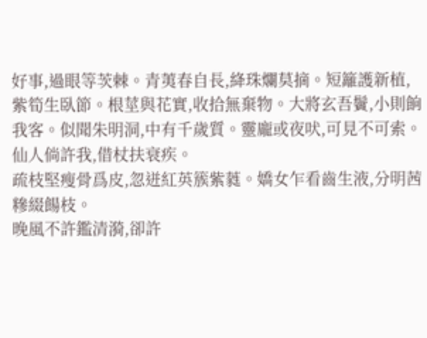好事,過眼等茨棘。青荑春自長,絳珠爛莫摘。短籬護新植,紫筍生臥節。根莖與花實,收拾無棄物。大將玄吾鬢,小則餉我客。似聞朱明洞,中有千歲質。靈龐或夜吠,可見不可索。仙人倘許我,借杖扶衰疾。
疏枝堅瘦骨爲皮,忽迸紅英簇紫蕤。嬌女乍看齒生液,分明茜糝綴餳枝。
晚風不許鑑清漪,卻許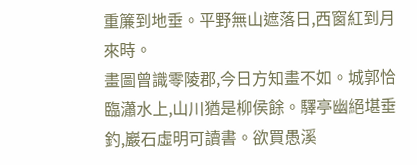重簾到地垂。平野無山遮落日,西窗紅到月來時。
畫圖曾識零陵郡,今日方知畫不如。城郭恰臨瀟水上,山川猶是柳侯餘。驛亭幽絕堪垂釣,巖石虛明可讀書。欲買愚溪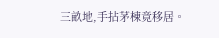三畝地,手拈茅棟竟移居。